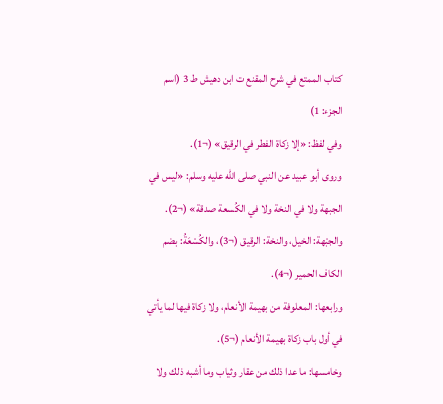كتاب الممتع في شرح المقنع ت ابن دهيش ط 3 (اسم الجزء: 1)
وفي لفظ: «إلا زكاة الفطر في الرقيق» (¬1).
وروى أبو عبيد عن النبي صلى الله عليه وسلم: «ليس في الجبهة ولا في النخة ولا في الكُسعة صدقة» (¬2).
والجبْهة: الخيل، والنخة: الرقيق (¬3)، والكُسْعَةُ: بضم الكاف الحمير (¬4).
ورابعها: المعلوفة من بهيمة الأنعام، ولا زكاة فيها لما يأتي في أول باب زكاة بهيمة الأنعام (¬5).
وخامسها: ما عدا ذلك من عقار وثياب وما أشبه ذلك ولا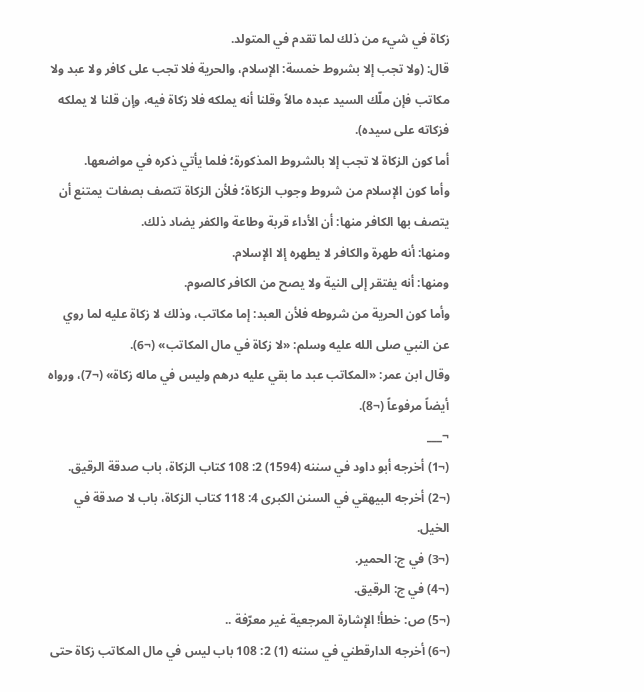زكاة في شيء من ذلك لما تقدم في المتولد.
قال: (ولا تجب إلا بشروط خمسة: الإسلام، والحرية فلا تجب على كافر ولا عبد ولا مكاتب فإن ملّك السيد عبده مالاً وقلنا أنه يملكه فلا زكاة فيه، وإن قلنا لا يملكه فزكاته على سيده).
أما كون الزكاة لا تجب إلا بالشروط المذكورة؛ فلما يأتي ذكره في مواضعها.
وأما كون الإسلام من شروط وجوب الزكاة؛ فلأن الزكاة تتصف بصفات يمتنع أن يتصف بها الكافر منها: أن الأداء قربة وطاعة والكفر يضاد ذلك.
ومنها: أنه طهرة والكافر لا يطهره إلا الإسلام.
ومنها: أنه يفتقر إلى النية ولا يصح من الكافر كالصوم.
وأما كون الحرية من شروطه فلأن العبد: إما مكاتب، وذلك لا زكاة عليه لما روي عن النبي صلى الله عليه وسلم: «لا زكاة في مال المكاتب» (¬6).
وقال ابن عمر: «المكاتب عبد ما بقي عليه درهم وليس في ماله زكاة» (¬7)، ورواه أيضاً مرفوعاً (¬8).
¬___
(¬1) أخرجه أبو داود في سننه (1594) 2: 108 كتاب الزكاة، باب صدقة الرقيق.
(¬2) أخرجه البيهقي في السنن الكبرى 4: 118 كتاب الزكاة، باب لا صدقة في الخيل.
(¬3) في ج: الحمير.
(¬4) في ج: الرقيق.
(¬5) ص: خطأ! الإشارة المرجعية غير معرّفة ..
(¬6) أخرجه الدارقطني في سننه (1) 2: 108 باب ليس في مال المكاتب زكاة حتى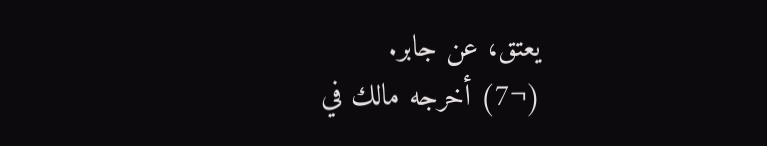يعتق، عن جابر.
(¬7) أخرجه مالك في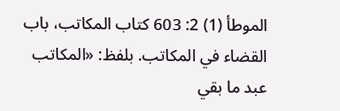الموطأ (1) 2: 603 كتاب المكاتب، باب القضاء في المكاتب. بلفظ: «المكاتب عبد ما بقي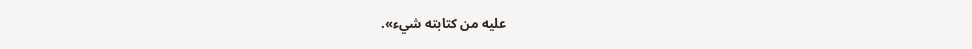عليه من كتابته شيء».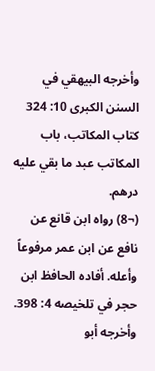وأخرجه البيهقي في السنن الكبرى 10: 324 كتاب المكاتب، باب المكاتب عبد ما بقي عليه درهم.
(¬8) رواه ابن قانع عن نافع عن ابن عمر مرفوعاً وأعله. أفاده الحافظ ابن حجر في تلخيصه 4: 398.
وأخرجه أبو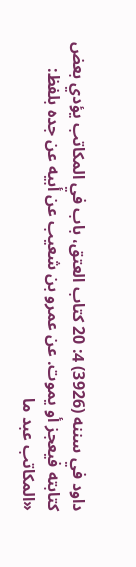داود في سننه (3926) 4: 20 كتاب العتق، باب في المكاتب يؤدي بعض كتابته فيعجز أو يموت. عن عمرو بن شعيب عن أبيه عن جده بلفظ: «المكاتب عبد ما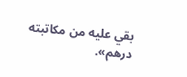بقي عليه من مكاتبته درهم».